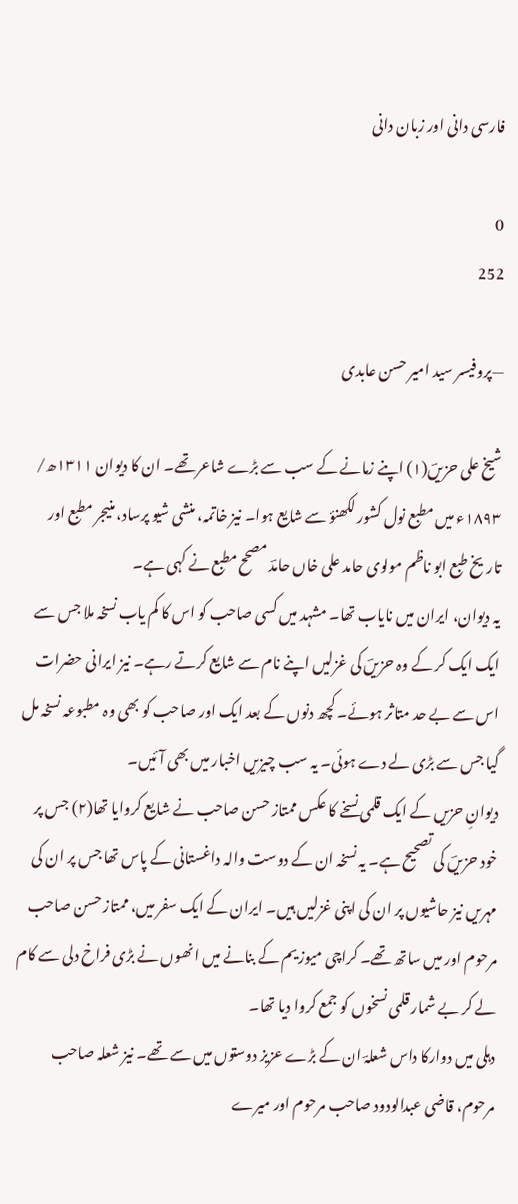فارسی دانی اور زبان دانی

0
252

—پروفیسر سید امیر حسن عابدی

شیخ علی حزیںؔ(۱) اپنے زمانے کے سب سے بڑے شاعر تھے۔ ان کا دیوان ۱۳۱۱ھ/ ۱۸۹۳ء میں مطبع نول کشور لکھنؤ سے شایع ہوا۔ نیز خاتمہ، منشی شیو پرساد، منیجر مطبع اور تاریخ طبع ابو ناظم مولوی حامد علی خاں حامدؔ مصحح مطبع نے کہی ہے۔
یہ دیوان، ایران میں نایاب تھا۔ مشہد میں کسی صاحب کو اس کا کم یاب نسخہ ملا جس سے ایک ایک کر کے وہ حزیںؔ کی غزلیں اپنے نام سے شایع کرتے رہے۔ نیز ایرانی حضرات اس سے بے حد متاثر ہوئے۔ کچھ دنوں کے بعد ایک اور صاحب کو بھی وہ مطبوعہ نسخہ مل گیا جس سے بڑی لے دے ہوئی۔ یہ سب چیزیں اخبار میں بھی آئیں۔
دیوانِ حزیں کے ایک قلمی نسخے کا عکس ممتاز حسن صاحب نے شایع کروایا تھا(۲) جس پر خود حزیںؔ کی تصحیح ہے۔ یہ نسخہ ان کے دوست والہ داغستانی کے پاس تھا جس پر ان کی مہریں نیز حاشیوں پر ان کی اپنی غزلیں ہیں۔ ایران کے ایک سفر میں، ممتاز حسن صاحب مرحوم اور میں ساتھ تھے۔ کراچی میوزیم کے بنانے میں انھوں نے بڑی فراخ دلی سے کام لے کر بے شمار قلمی نسخوں کو جمع کروا دیا تھا۔
دہلی میں دوارکا داس شعلہؔ ان کے بڑے عزیز دوستوں میں سے تھے۔ نیز شعلہ صاحب مرحوم، قاضی عبدالودود صاحب مرحوم اور میرے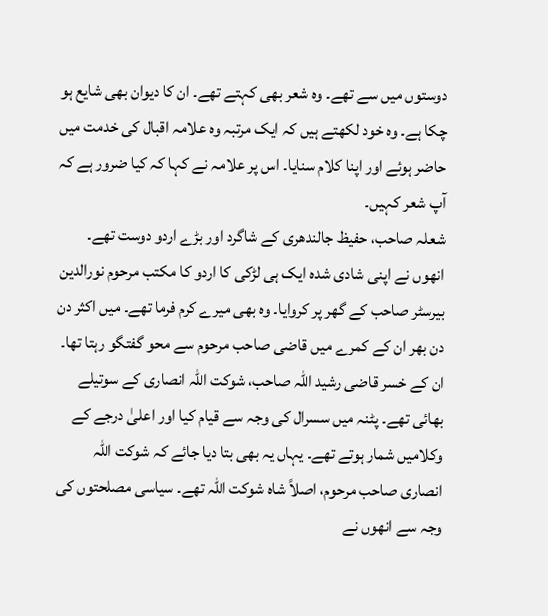دوستوں میں سے تھے۔ وہ شعر بھی کہتے تھے۔ ان کا دیوان بھی شایع ہو چکا ہے۔ وہ خود لکھتے ہیں کہ ایک مرتبہ وہ علامہ اقبال کی خدمت میں حاضر ہوئے اور اپنا کلام سنایا۔ اس پر علامہ نے کہا کہ کیا ضرور ہے کہ آپ شعر کہیں۔
شعلہ صاحب، حفیظ جالندھری کے شاگرد اور بڑے اردو دوست تھے۔ انھوں نے اپنی شادی شدہ ایک ہی لڑکی کا اردو کا مکتب مرحوم نورالدین بیرسٹر صاحب کے گھر پر کروایا۔ وہ بھی میرے کرم فرما تھے۔ میں اکثر دن دن بھر ان کے کمرے میں قاضی صاحب مرحوم سے محو گفتگو رہتا تھا۔ ان کے خسر قاضی رشید اللہ صاحب، شوکت اللہ انصاری کے سوتیلے بھائی تھے۔ پٹنہ میں سسرال کی وجہ سے قیام کیا اور اعلیٰ درجے کے وکلامیں شمار ہوتے تھے۔ یہاں یہ بھی بتا دیا جائے کہ شوکت اللہ انصاری صاحب مرحوم، اصلاً شاہ شوکت اللہ تھے۔ سیاسی مصلحتوں کی وجہ سے انھوں نے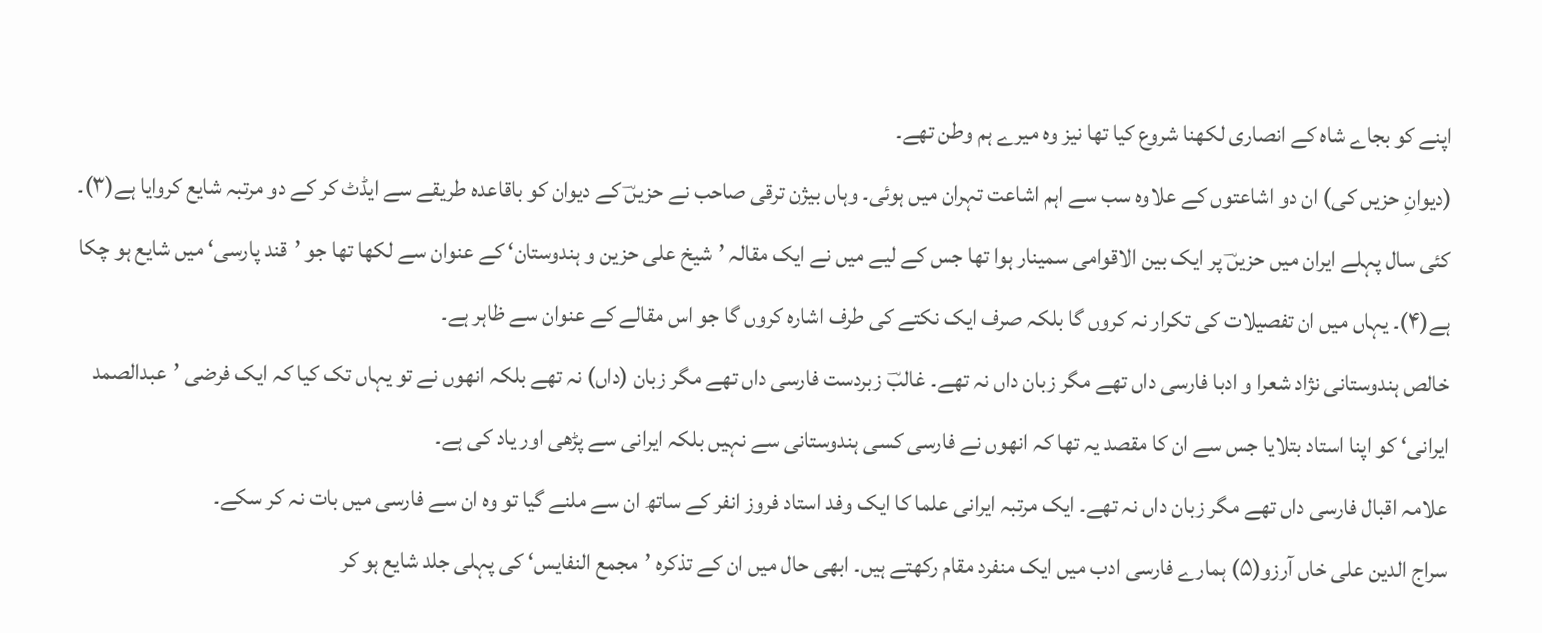اپنے کو بجاے شاہ کے انصاری لکھنا شروع کیا تھا نیز وہ میرے ہم وطن تھے۔
(دیوانِ حزیں کی) ان دو اشاعتوں کے علاوہ سب سے اہم اشاعت تہران میں ہوئی۔ وہاں بیژن ترقی صاحب نے حزیںؔ کے دیوان کو باقاعدہ طریقے سے ایڈٹ کر کے دو مرتبہ شایع کروایا ہے(۳)۔
کئی سال پہلے ایران میں حزیںؔ پر ایک بین الاقوامی سمینار ہوا تھا جس کے لیے میں نے ایک مقالہ ’شیخ علی حزین و ہندوستان‘ کے عنوان سے لکھا تھا جو ’قند پارسی‘ میں شایع ہو چکا ہے(۴)۔ یہاں میں ان تفصیلات کی تکرار نہ کروں گا بلکہ صرف ایک نکتے کی طرف اشارہ کروں گا جو اس مقالے کے عنوان سے ظاہر ہے۔
خالص ہندوستانی نژاد شعرا و ادبا فارسی داں تھے مگر زبان داں نہ تھے۔ غالبؔ زبردست فارسی داں تھے مگر زبان (داں) نہ تھے بلکہ انھوں نے تو یہاں تک کیا کہ ایک فرضی ’عبدالصمد ایرانی‘ کو اپنا استاد بتلایا جس سے ان کا مقصد یہ تھا کہ انھوں نے فارسی کسی ہندوستانی سے نہیں بلکہ ایرانی سے پڑھی اور یاد کی ہے۔
علامہ اقبال فارسی داں تھے مگر زبان داں نہ تھے۔ ایک مرتبہ ایرانی علما کا ایک وفد استاد فروز انفر کے ساتھ ان سے ملنے گیا تو وہ ان سے فارسی میں بات نہ کر سکے۔
سراج الدین علی خاں آرزو(۵) ہمارے فارسی ادب میں ایک منفرد مقام رکھتے ہیں۔ ابھی حال میں ان کے تذکرہ ’مجمع النفایس‘ کی پہلی جلد شایع ہو کر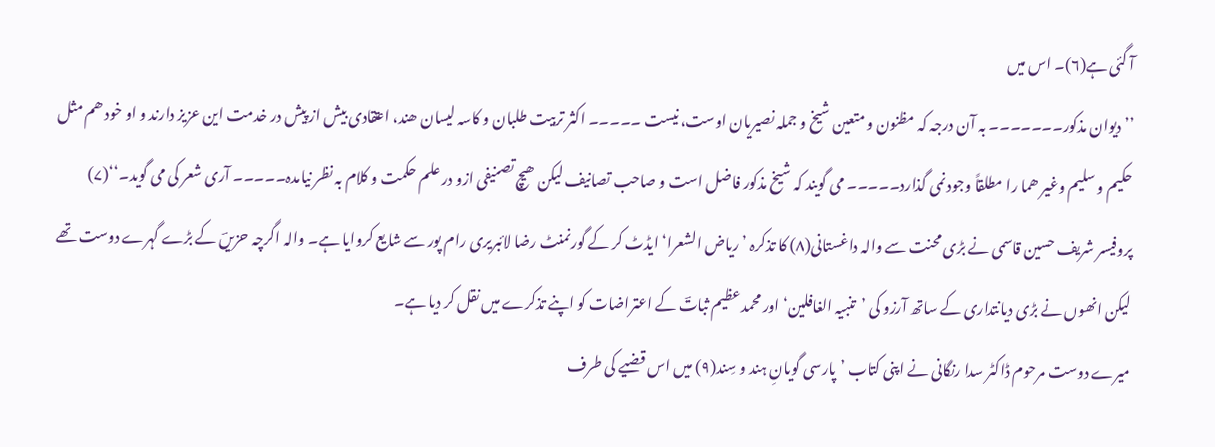آ گئی ہے(۶)۔ اس میں
’’دیوان مذکور۔۔۔۔۔۔۔ بہ آن درجہ کہ مظنون و متعین شیخ و جملہ نصیریان اوست، نیست ۔۔۔۔۔ اکثر تربیت طلبان و کاسہ لیسان ھند، اعتقادی بیش از پیش در خدمت این عزیز دارند و او خود ھم مثل حکیم و سلیم وغیر ھما را مطلقاً وجود نمی گذارد۔۔۔۔۔ می گویند کہ شیخ مذکور فاضل است و صاحب تصانیف لیکن ھیچ تصنیفی ازو در علم حکمت و کلام بہ نظر نیامدہ۔۔۔۔۔ آری شعر کی می گوید۔‘‘(۷)
پروفیسر شریف حسین قاسمی نے بڑی محنت سے والہ داغستانی(۸) کا تذکرہ ’ریاض الشعرا‘ ایڈٹ کر کے گورنمنٹ رضا لائبریری رام پور سے شایع کروایا ہے۔ والہ اگرچہ حزیںؔ کے بڑے گہرے دوست تھے لیکن انھوں نے بڑی دیانتداری کے ساتھ آرزو کی ’تنبیہ الغافلین‘ اور محمد عظیم ثباتؔ کے اعتراضات کو اپنے تذکرے میں نقل کر دیا ہے۔
میرے دوست مرحوم ڈاکٹر سدا رنگانی نے اپنی کتاب ’پارسی گویانِ ہند و سِند(۹) میں اس قضیے کی طرف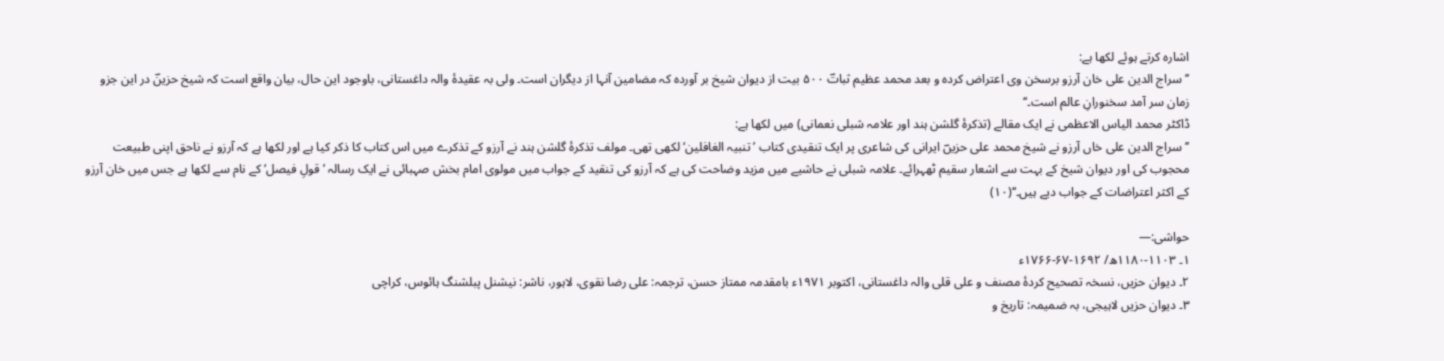اشارہ کرتے ہوئے لکھا ہے:
’’سراج الدین علی خان آرزو برسخن وی اعتراض کردہ و بعد محمد عظیم ثباتؔ ۵۰۰ بیت از دیوان شیخ بر آوردہ کہ مضامین آنہا از دیگران است۔ ولی بہ عقیدۂ والہ داغستانی، باوجود این حال، بیان واقع است کہ شیخ حزینؔ در این جزو زمان سر آمد سخنورانِ عالم است۔‘‘
ڈاکٹر محمد الیاس الاعظمی نے ایک مقالے (تذکرۂ گلشن ہند اور علامہ شبلی نعمانی) میں لکھا ہے:
’’سراج الدین علی خاں آرزو نے شیخ محمد علی حزیںؔ ایرانی کی شاعری پر ایک تنقیدی کتاب ’تنبیہ الغافلین‘ لکھی تھی۔ مولف تذکرۂ گلشن ہند نے آرزو کے تذکرے میں اس کتاب کا ذکر کیا ہے اور لکھا ہے کہ آرزو نے ناحق اپنی طبیعت محجوب کی اور دیوان شیخ کے بہت سے اشعار سقیم ٹھہرائے۔ علامہ شبلی نے حاشیے میں مزید وضاحت کی ہے کہ آرزو کی تنقید کے جواب میں مولوی امام بخش صہبائی نے ایک رسالہ ’قولِ فیصل‘ کے نام سے لکھا ہے جس میں خان آرزو کے اکثر اعتراضات کے جواب دیے ہیں۔‘‘(۱۰)

حواشی:—
۱۔ ۱۱۰۳-۱۱۸۰ھ/ ۱۶۹۲-۶۷-۱۷۶۶ء
۲۔ دیوان حزیں، نسخہ تصحیح کردۂ مصنف و علی قلی والہ داغستانی، اکتوبر ۱۹۷۱ء بامقدمہ ممتاز حسن، ترجمہ: علی رضا نقوی، لاہور، ناشر: نیشنل پبلشنگ ہائوس، کراچی
۳۔ دیوان حزیں لاہیجی، بہ ضمیمہ: تاریخ و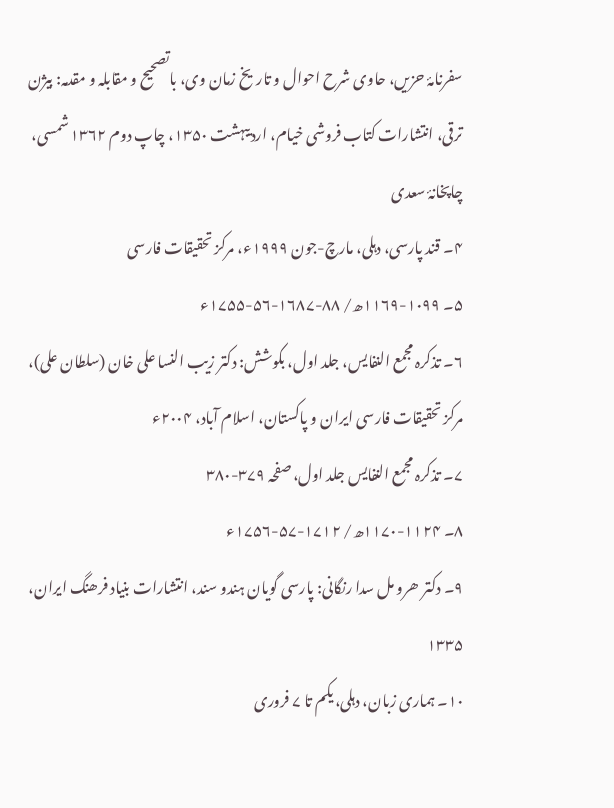سفرنامۂ حزیں، حاوی شرح احوال و تاریخ زمان وی، باتصحیح و مقابلہ و مقدمہ: بیژن ترقی، انتشارات کتاب فروشی خیام، اردیبہشت ۱۳۵۰، چاپ دوم ۱۳۶۲ شمسی، چاپخانۂ سعدی
۴۔ قند پارسی، دہلی، مارچ-جون ۱۹۹۹ء، مرکز تحقیقات فارسی
۵۔ ۱۰۹۹-۱۱۶۹ھ/ ۸۸-۱۶۸۷-۵۶-۱۷۵۵ء
۶۔ تذکرہ مجمع النفایس، جلد اول، بکوشش: دکتر زیب النسا علی خان (سلطان علی)، مرکز تحقیقات فارسی ایران و پاکستان، اسلام آباد، ۲۰۰۴ء
۷۔ تذکرہ مجمع النفایس جلد اول، صفحہ ۳۷۹-۳۸۰
۸۔ ۱۱۲۴-۱۱۷۰ھ/ ۱۷۱۲-۵۷-۱۷۵۶ء
۹۔ دکتر ھرو مل سدا رنگانی: پارسی گویان ہندو سند، انتشارات بنیاد فرھنگ ایران، ۱۳۳۵
۱۰۔ ہماری زبان، دہلی، یکم تا ۷ فروری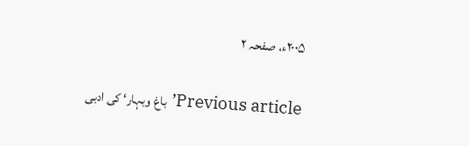۲۰۰۵ء، صفحہ ۲

Previous article’باغ وبہار‘ کی ادبی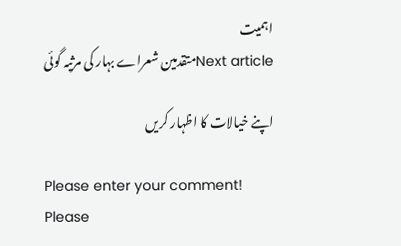اہمیت
Next articleمتقدمین شعراے بہار کی مرثیہ گوئی

اپنے خیالات کا اظہار کریں

Please enter your comment!
Please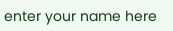enter your name here